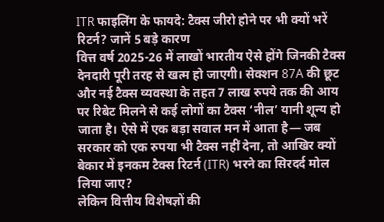ITR फाइलिंग के फायदे: टैक्स जीरो होने पर भी क्यों भरें रिटर्न? जानें 5 बड़े कारण
वित्त वर्ष 2025-26 में लाखों भारतीय ऐसे होंगे जिनकी टैक्स देनदारी पूरी तरह से खत्म हो जाएगी। सेक्शन 87A की छूट और नई टैक्स व्यवस्था के तहत 7 लाख रुपये तक की आय पर रिबेट मिलने से कई लोगों का टैक्स ‘नील’ यानी शून्य हो जाता है। ऐसे में एक बड़ा सवाल मन में आता है— जब सरकार को एक रुपया भी टैक्स नहीं देना, तो आखिर क्यों बेकार में इनकम टैक्स रिटर्न (ITR) भरने का सिरदर्द मोल लिया जाए?
लेकिन वित्तीय विशेषज्ञों की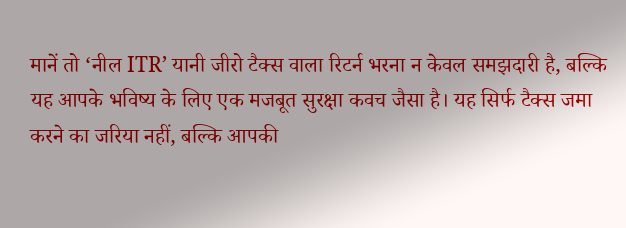मानें तो ‘नील ITR’ यानी जीरो टैक्स वाला रिटर्न भरना न केवल समझदारी है, बल्कि यह आपके भविष्य के लिए एक मजबूत सुरक्षा कवच जैसा है। यह सिर्फ टैक्स जमा करने का जरिया नहीं, बल्कि आपकी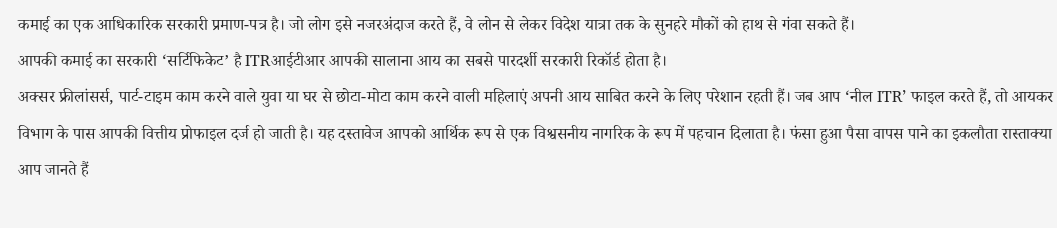कमाई का एक आधिकारिक सरकारी प्रमाण-पत्र है। जो लोग इसे नजरअंदाज करते हैं, वे लोन से लेकर विदेश यात्रा तक के सुनहरे मौकों को हाथ से गंवा सकते हैं।
आपकी कमाई का सरकारी ‘सर्टिफिकेट’ है ITRआईटीआर आपकी सालाना आय का सबसे पारदर्शी सरकारी रिकॉर्ड होता है।
अक्सर फ्रीलांसर्स, पार्ट-टाइम काम करने वाले युवा या घर से छोटा-मोटा काम करने वाली महिलाएं अपनी आय साबित करने के लिए परेशान रहती हैं। जब आप ‘नील ITR’ फाइल करते हैं, तो आयकर विभाग के पास आपकी वित्तीय प्रोफाइल दर्ज हो जाती है। यह दस्तावेज आपको आर्थिक रूप से एक विश्वसनीय नागरिक के रूप में पहचान दिलाता है। फंसा हुआ पैसा वापस पाने का इकलौता रास्ताक्या आप जानते हैं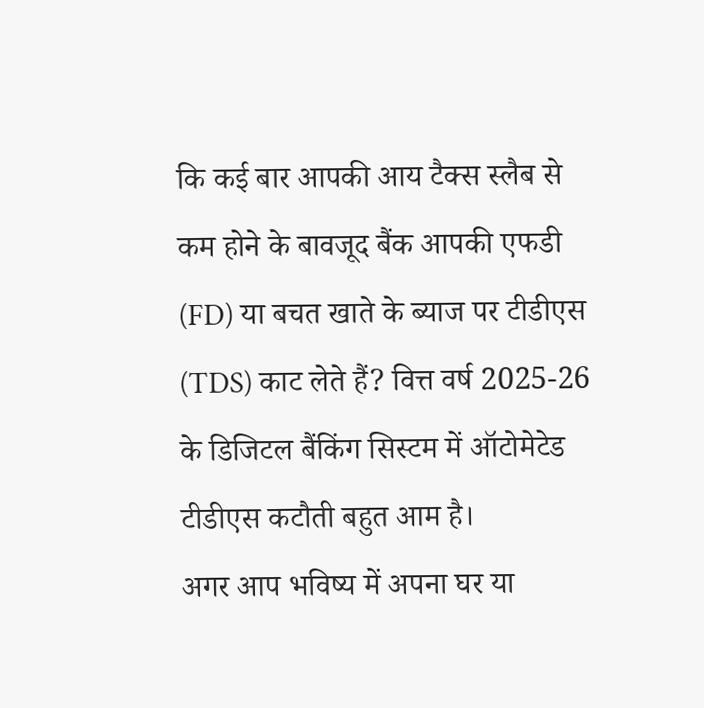कि कई बार आपकी आय टैक्स स्लैब से कम होने के बावजूद बैंक आपकी एफडी (FD) या बचत खाते के ब्याज पर टीडीएस (TDS) काट लेते हैं? वित्त वर्ष 2025-26 के डिजिटल बैंकिंग सिस्टम में ऑटोमेटेड टीडीएस कटौती बहुत आम है।
अगर आप भविष्य में अपना घर या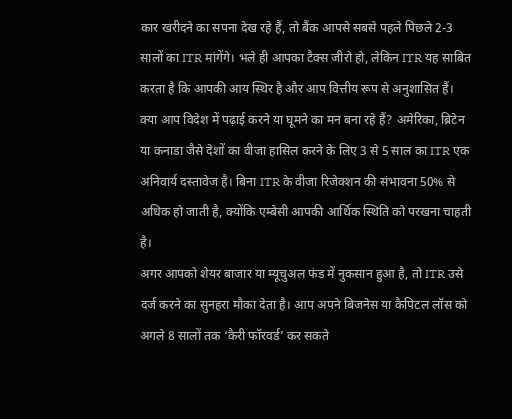कार खरीदने का सपना देख रहे हैं, तो बैंक आपसे सबसे पहले पिछले 2-3 सालों का ITR मांगेंगे। भले ही आपका टैक्स जीरो हो, लेकिन ITR यह साबित करता है कि आपकी आय स्थिर है और आप वित्तीय रूप से अनुशासित हैं।
क्या आप विदेश में पढ़ाई करने या घूमने का मन बना रहे हैं? अमेरिका, ब्रिटेन या कनाडा जैसे देशों का वीजा हासिल करने के लिए 3 से 5 साल का ITR एक अनिवार्य दस्तावेज है। बिना ITR के वीजा रिजेक्शन की संभावना 50% से अधिक हो जाती है, क्योंकि एम्बेसी आपकी आर्थिक स्थिति को परखना चाहती है।
अगर आपको शेयर बाजार या म्यूचुअल फंड में नुकसान हुआ है, तो ITR उसे दर्ज करने का सुनहरा मौका देता है। आप अपने बिजनेस या कैपिटल लॉस को अगले 8 सालों तक ‘कैरी फॉरवर्ड’ कर सकते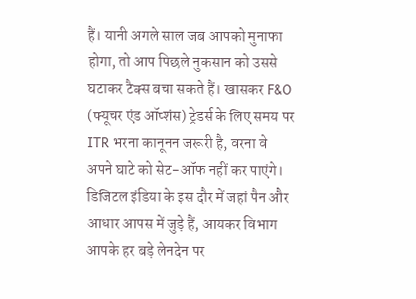हैं। यानी अगले साल जब आपको मुनाफा होगा, तो आप पिछले नुकसान को उससे घटाकर टैक्स बचा सकते हैं। खासकर F&O (फ्यूचर एंड ऑप्शंस) ट्रेडर्स के लिए समय पर ITR भरना कानूनन जरूरी है, वरना वे अपने घाटे को सेट-ऑफ नहीं कर पाएंगे।
डिजिटल इंडिया के इस दौर में जहां पैन और आधार आपस में जुड़े हैं, आयकर विभाग आपके हर बड़े लेनदेन पर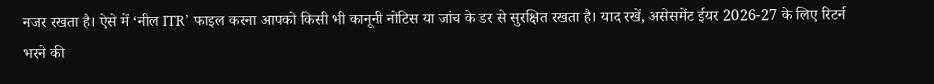नजर रखता है। ऐसे में ‘नील ITR’ फाइल करना आपको किसी भी कानूनी नोटिस या जांच के डर से सुरक्षित रखता है। याद रखें, असेसमेंट ईयर 2026-27 के लिए रिटर्न भरने की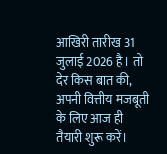आखिरी तारीख 31 जुलाई 2026 है। तो देर किस बात की, अपनी वित्तीय मजबूती के लिए आज ही तैयारी शुरू करें।